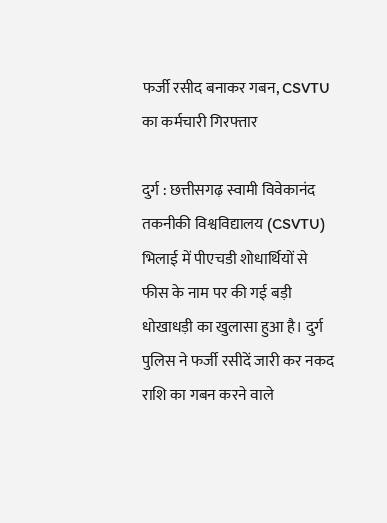फर्जी रसीद बनाकर गबन, CSVTU का कर्मचारी गिरफ्तार

दुर्ग : छत्तीसगढ़ स्वामी विवेकानंद तकनीकी विश्वविद्यालय (CSVTU) भिलाई में पीएचडी शोधार्थियों से फीस के नाम पर की गई बड़ी धोखाधड़ी का खुलासा हुआ है। दुर्ग पुलिस ने फर्जी रसीदें जारी कर नकद राशि का गबन करने वाले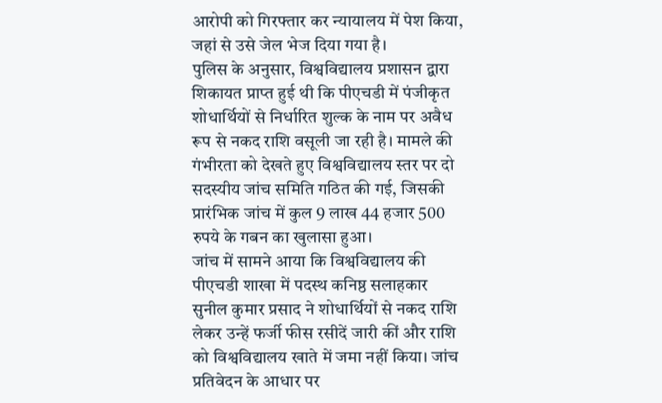आरोपी को गिरफ्तार कर न्यायालय में पेश किया, जहां से उसे जेल भेज दिया गया है।
पुलिस के अनुसार, विश्वविद्यालय प्रशासन द्वारा शिकायत प्राप्त हुई थी कि पीएचडी में पंजीकृत शोधार्थियों से निर्धारित शुल्क के नाम पर अवैध रूप से नकद राशि वसूली जा रही है। मामले की गंभीरता को देखते हुए विश्वविद्यालय स्तर पर दो सदस्यीय जांच समिति गठित की गई, जिसकी प्रारंभिक जांच में कुल 9 लाख 44 हजार 500 रुपये के गबन का खुलासा हुआ।
जांच में सामने आया कि विश्वविद्यालय की पीएचडी शाखा में पदस्थ कनिष्ठ सलाहकार सुनील कुमार प्रसाद ने शोधार्थियों से नकद राशि लेकर उन्हें फर्जी फीस रसीदें जारी कीं और राशि को विश्वविद्यालय खाते में जमा नहीं किया। जांच प्रतिवेदन के आधार पर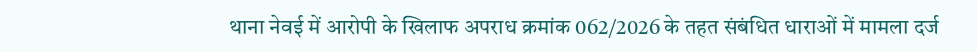थाना नेवई में आरोपी के खिलाफ अपराध क्रमांक 062/2026 के तहत संबंधित धाराओं में मामला दर्ज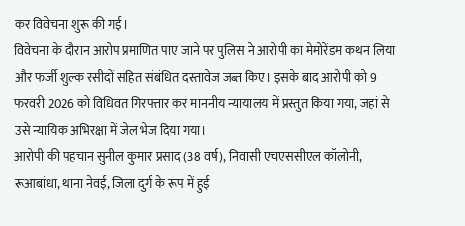कर विवेचना शुरू की गई।
विवेचना के दौरान आरोप प्रमाणित पाए जाने पर पुलिस ने आरोपी का मेमोरेंडम कथन लिया और फर्जी शुल्क रसीदों सहित संबंधित दस्तावेज जब्त किए। इसके बाद आरोपी को 9 फरवरी 2026 को विधिवत गिरफ्तार कर माननीय न्यायालय में प्रस्तुत किया गया, जहां से उसे न्यायिक अभिरक्षा में जेल भेज दिया गया।
आरोपी की पहचान सुनील कुमार प्रसाद (38 वर्ष), निवासी एचएससीएल कॉलोनी, रूआबांधा, थाना नेवई, जिला दुर्ग के रूप में हुई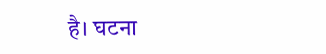है। घटना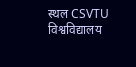स्थल CSVTU विश्वविद्यालय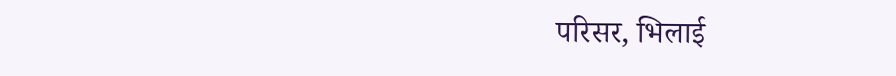परिसर, भिलाई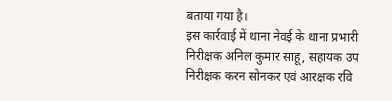बताया गया है।
इस कार्रवाई में थाना नेवई के थाना प्रभारी निरीक्षक अनिल कुमार साहू, सहायक उप निरीक्षक करन सोनकर एवं आरक्षक रवि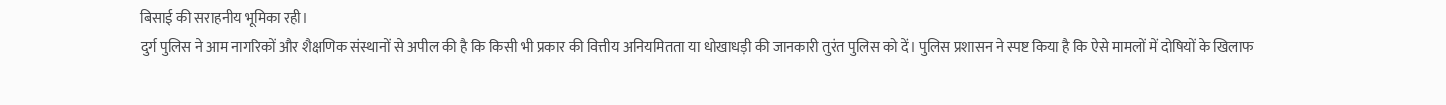बिसाई की सराहनीय भूमिका रही।
दुर्ग पुलिस ने आम नागरिकों और शैक्षणिक संस्थानों से अपील की है कि किसी भी प्रकार की वित्तीय अनियमितता या धोखाधड़ी की जानकारी तुरंत पुलिस को दें। पुलिस प्रशासन ने स्पष्ट किया है कि ऐसे मामलों में दोषियों के खिलाफ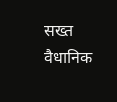सख्त वैधानिक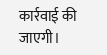कार्रवाई की जाएगी।